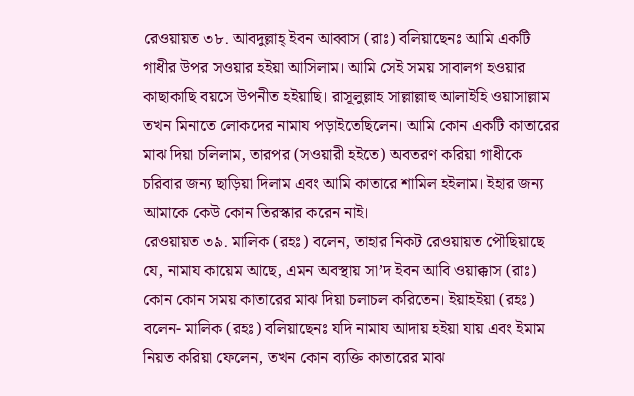রেওয়ায়ত ৩৮. আবদুল্লাহ্ ইবন আব্বাস (রাঃ) বলিয়াছেনঃ আমি একটি গাধীর উপর সওয়ার হইয়া আসিলাম। আমি সেই সময় সাবালগ হওয়ার কাছাকাছি বয়সে উপনীত হইয়াছি। রাসূলুল্লাহ সাল্লাল্লাহু আলাইহি ওয়াসাল্লাম তখন মিনাতে লোকদের নামায পড়াইতেছিলেন। আমি কোন একটি কাতারের মাঝ দিয়া চলিলাম, তারপর (সওয়ারী হইতে) অবতরণ করিয়া গাধীকে চরিবার জন্য ছাড়িয়া দিলাম এবং আমি কাতারে শামিল হইলাম। ইহার জন্য আমাকে কেউ কোন তিরস্কার করেন নাই।
রেওয়ায়ত ৩৯. মালিক (রহঃ) বলেন, তাহার নিকট রেওয়ায়ত পৌছিয়াছে যে, নামায কায়েম আছে, এমন অবস্থায় সা’দ ইবন আবি ওয়াক্কাস (রাঃ) কোন কোন সময় কাতারের মাঝ দিয়া চলাচল করিতেন। ইয়াহইয়া (রহঃ) বলেন- মালিক (রহঃ) বলিয়াছেনঃ যদি নামায আদায় হইয়া যায় এবং ইমাম নিয়ত করিয়া ফেলেন, তখন কোন ব্যক্তি কাতারের মাঝ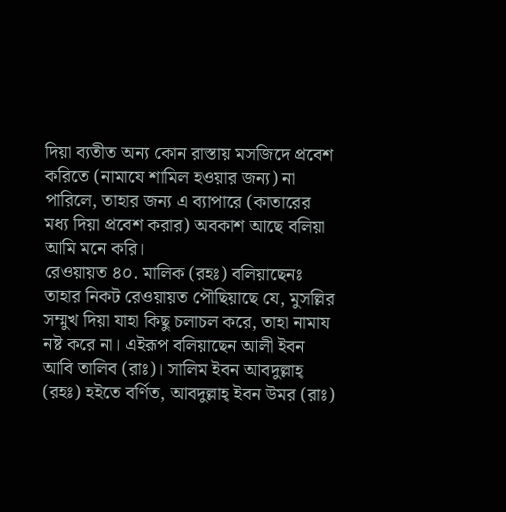দিয়া ব্যতীত অন্য কোন রাস্তায় মসজিদে প্রবেশ করিতে (নামাযে শামিল হওয়ার জন্য) না পারিলে, তাহার জন্য এ ব্যাপারে (কাতারের মধ্য দিয়া প্রবেশ করার) অবকাশ আছে বলিয়া আমি মনে করি।
রেওয়ায়ত ৪০. মালিক (রহঃ) বলিয়াছেনঃ তাহার নিকট রেওয়ায়ত পৌছিয়াছে যে, মুসল্লির সম্মুখ দিয়া যাহা কিছু চলাচল করে, তাহা নামায নষ্ট করে না। এইরূপ বলিয়াছেন আলী ইবন আবি তালিব (রাঃ)। সালিম ইবন আবদুল্লাহ্ (রহঃ) হইতে বর্ণিত, আবদুল্লাহ্ ইবন উমর (রাঃ)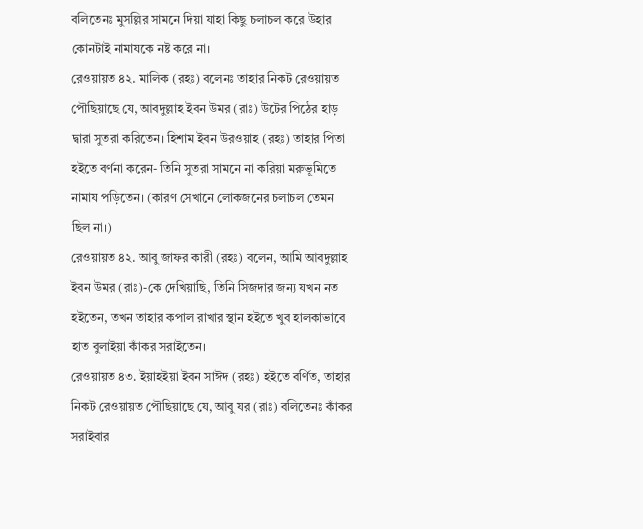বলিতেনঃ মুসল্লির সামনে দিয়া যাহা কিছু চলাচল করে উহার কোনটাই নামাযকে নষ্ট করে না।
রেওয়ায়ত ৪২. মালিক (রহঃ) বলেনঃ তাহার নিকট রেওয়ায়ত পৌছিয়াছে যে, আবদুল্লাহ ইবন উমর (রাঃ) উটের পিঠের হাড় দ্বারা সুতরা করিতেন। হিশাম ইবন উরওয়াহ (রহঃ) তাহার পিতা হইতে বর্ণনা করেন- তিনি সুতরা সামনে না করিয়া মরুভূমিতে নামায পড়িতেন। (কারণ সেখানে লোকজনের চলাচল তেমন ছিল না।)
রেওয়ায়ত ৪২. আবু জাফর কারী (রহঃ) বলেন, আমি আবদুল্লাহ ইবন উমর (রাঃ)-কে দেখিয়াছি, তিনি সিজদার জন্য যখন নত হইতেন, তখন তাহার কপাল রাখার স্থান হইতে খুব হালকাভাবে হাত বুলাইয়া কাঁকর সরাইতেন।
রেওয়ায়ত ৪৩. ইয়াহইয়া ইবন সাঈদ (রহঃ) হইতে বর্ণিত, তাহার নিকট রেওয়ায়ত পৌছিয়াছে যে, আবু যর (রাঃ) বলিতেনঃ কাঁকর সরাইবার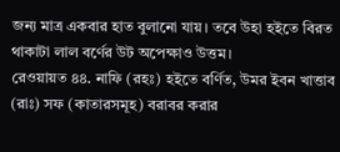জন্য মাত্র একবার হাত বুলানো যায়। তবে উহা হইতে বিরত থাকাটা লাল বর্ণের উট অপেক্ষাও উত্তম।
রেওয়ায়ত ৪৪. নাফি (রহঃ) হইতে বর্ণিত, উমর ইবন খাত্তাব (রাঃ) সফ (কাতারসমূহ) বরাবর করার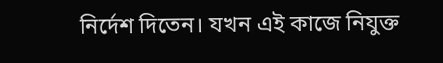নির্দেশ দিতেন। যখন এই কাজে নিযুক্ত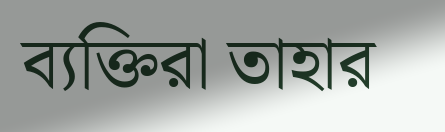ব্যক্তিরা তাহার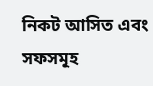নিকট আসিত এবং সফসমূহ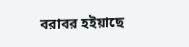বরাবর হইয়াছে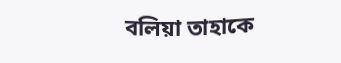বলিয়া তাহাকে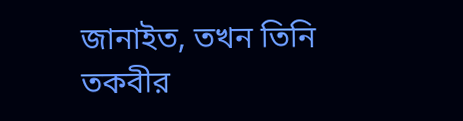জানাইত, তখন তিনি তকবীর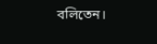বলিতেন।